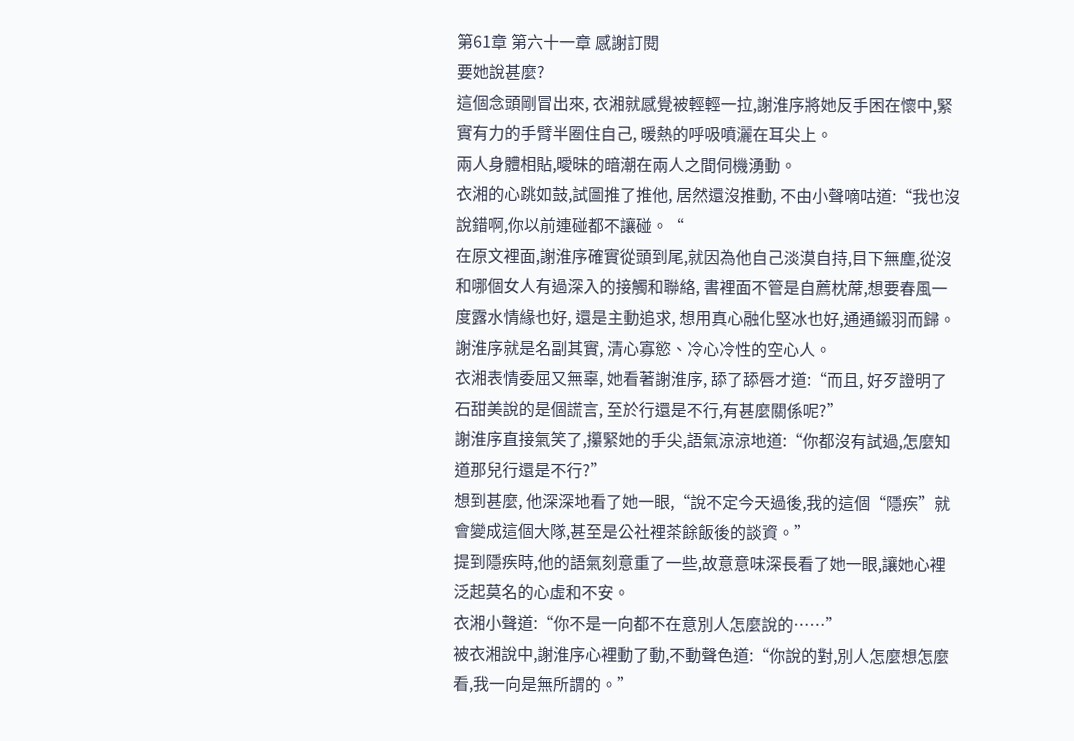第61章 第六十一章 感謝訂閱
要她說甚麼?
這個念頭剛冒出來, 衣湘就感覺被輕輕一拉,謝淮序將她反手困在懷中,緊實有力的手臂半圈住自己, 暖熱的呼吸噴灑在耳尖上。
兩人身體相貼,曖昧的暗潮在兩人之間伺機湧動。
衣湘的心跳如鼓,試圖推了推他, 居然還沒推動, 不由小聲嘀咕道:“我也沒說錯啊,你以前連碰都不讓碰。“
在原文裡面,謝淮序確實從頭到尾,就因為他自己淡漠自持,目下無塵,從沒和哪個女人有過深入的接觸和聯絡, 書裡面不管是自薦枕蓆,想要春風一度露水情緣也好, 還是主動追求, 想用真心融化堅冰也好,通通鎩羽而歸。
謝淮序就是名副其實, 清心寡慾、冷心冷性的空心人。
衣湘表情委屈又無辜, 她看著謝淮序, 舔了舔唇才道:“而且, 好歹證明了石甜美說的是個謊言, 至於行還是不行,有甚麼關係呢?”
謝淮序直接氣笑了,攥緊她的手尖,語氣涼涼地道:“你都沒有試過,怎麼知道那兒行還是不行?”
想到甚麼, 他深深地看了她一眼,“說不定今天過後,我的這個“隱疾”就會變成這個大隊,甚至是公社裡茶餘飯後的談資。”
提到隱疾時,他的語氣刻意重了一些,故意意味深長看了她一眼,讓她心裡泛起莫名的心虛和不安。
衣湘小聲道:“你不是一向都不在意別人怎麼說的……”
被衣湘說中,謝淮序心裡動了動,不動聲色道:“你說的對,別人怎麼想怎麼看,我一向是無所謂的。”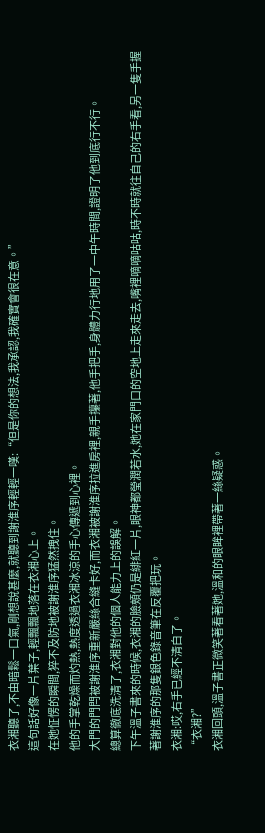衣湘聽了,不由暗鬆一口氣,剛想說甚麼,就聽到謝淮序輕輕一嘆:“但是你的想法,我承認,我確實會很在意。”
這句話好像一片葉子,輕飄飄地落在衣湘心上。
在她怔愣的瞬間,猝不及防地被謝淮序猛然拽住。
他的手掌乾燥而灼熱,熱度透過衣湘冰涼的手心傳遞到心裡。
大門的門閂被謝淮序重新嚴絲合縫卡好,而衣湘被謝淮序拉進房裡,親手攥著,他手把手,身體力行地用了一中午時間,證明了他到底行不行。
總算徹底洗清了,衣湘對他的個人能力上的誤解。
下午溫子書來的時候,衣湘的臉頰仍是緋紅一片,眼神都瑩潤若水,她在家門口的空地上走來走去,嘴裡嘀嘀咕咕,時不時就往自己的右手看,另一隻手握著謝淮序的那隻銀色錄音筆在反覆把玩。
衣湘:哎,右手已經不清白了。
“衣湘?”
衣湘回頭,溫子書正微笑著看著她,溫和的眼眸裡帶著一絲疑惑。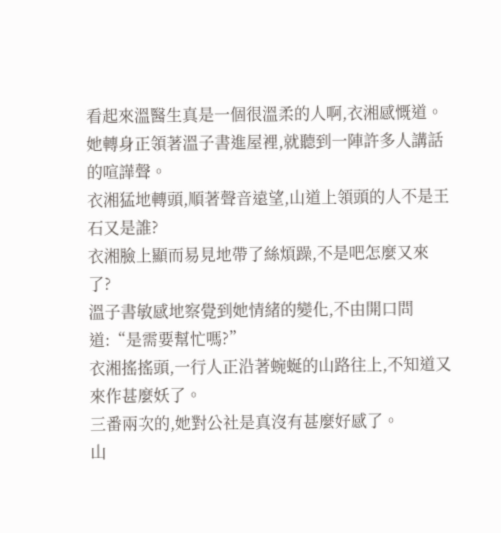看起來溫醫生真是一個很溫柔的人啊,衣湘感慨道。
她轉身正領著溫子書進屋裡,就聽到一陣許多人講話的喧譁聲。
衣湘猛地轉頭,順著聲音遠望,山道上領頭的人不是王石又是誰?
衣湘臉上顯而易見地帶了絲煩躁,不是吧怎麼又來了?
溫子書敏感地察覺到她情緒的變化,不由開口問道:“是需要幫忙嗎?”
衣湘搖搖頭,一行人正沿著蜿蜒的山路往上,不知道又來作甚麼妖了。
三番兩次的,她對公社是真沒有甚麼好感了。
山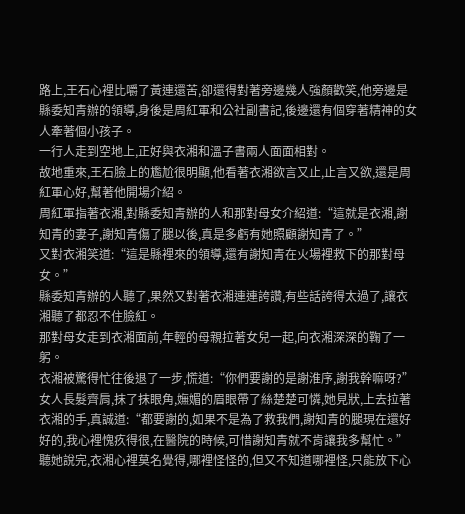路上,王石心裡比嚼了黃連還苦,卻還得對著旁邊幾人強顏歡笑,他旁邊是縣委知青辦的領導,身後是周紅軍和公社副書記,後邊還有個穿著精神的女人牽著個小孩子。
一行人走到空地上,正好與衣湘和溫子書兩人面面相對。
故地重來,王石臉上的尷尬很明顯,他看著衣湘欲言又止,止言又欲,還是周紅軍心好,幫著他開場介紹。
周紅軍指著衣湘,對縣委知青辦的人和那對母女介紹道:“這就是衣湘,謝知青的妻子,謝知青傷了腿以後,真是多虧有她照顧謝知青了。”
又對衣湘笑道:“這是縣裡來的領導,還有謝知青在火場裡救下的那對母女。”
縣委知青辦的人聽了,果然又對著衣湘連連誇讚,有些話誇得太過了,讓衣湘聽了都忍不住臉紅。
那對母女走到衣湘面前,年輕的母親拉著女兒一起,向衣湘深深的鞠了一躬。
衣湘被驚得忙往後退了一步,慌道:“你們要謝的是謝淮序,謝我幹嘛呀?”
女人長髮齊肩,抹了抹眼角,嫵媚的眉眼帶了絲楚楚可憐,她見狀,上去拉著衣湘的手,真誠道:“都要謝的,如果不是為了救我們,謝知青的腿現在還好好的,我心裡愧疚得很,在醫院的時候,可惜謝知青就不肯讓我多幫忙。”
聽她說完,衣湘心裡莫名覺得,哪裡怪怪的,但又不知道哪裡怪,只能放下心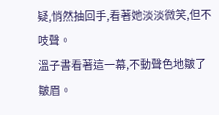疑,悄然抽回手,看著她淡淡微笑,但不吱聲。
溫子書看著這一幕,不動聲色地皺了皺眉。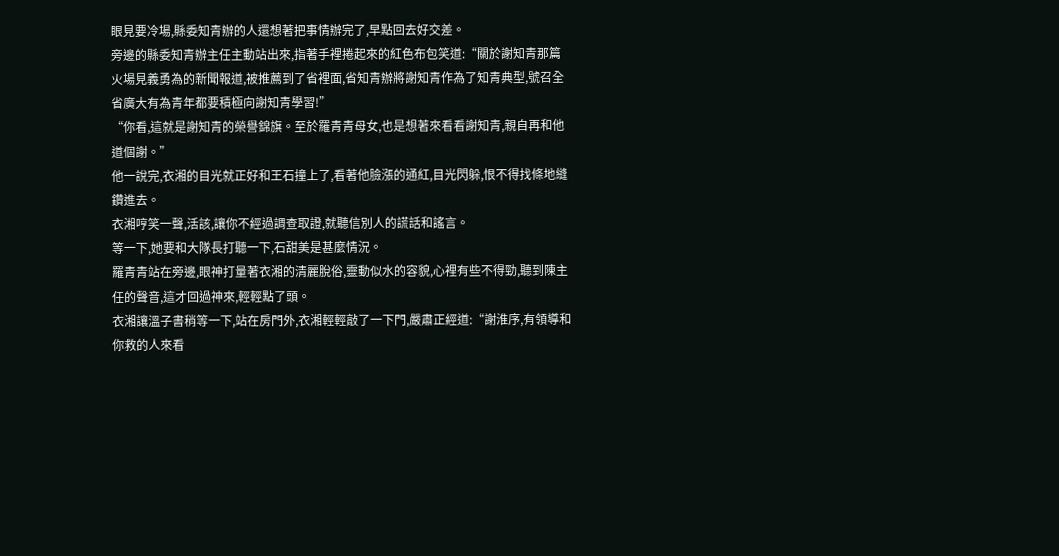眼見要冷場,縣委知青辦的人還想著把事情辦完了,早點回去好交差。
旁邊的縣委知青辦主任主動站出來,指著手裡捲起來的紅色布包笑道:“關於謝知青那篇火場見義勇為的新聞報道,被推薦到了省裡面,省知青辦將謝知青作為了知青典型,號召全省廣大有為青年都要積極向謝知青學習!”
“你看,這就是謝知青的榮譽錦旗。至於羅青青母女,也是想著來看看謝知青,親自再和他道個謝。”
他一說完,衣湘的目光就正好和王石撞上了,看著他臉漲的通紅,目光閃躲,恨不得找條地縫鑽進去。
衣湘哼笑一聲,活該,讓你不經過調查取證,就聽信別人的謊話和謠言。
等一下,她要和大隊長打聽一下,石甜美是甚麼情況。
羅青青站在旁邊,眼神打量著衣湘的清麗脫俗,靈動似水的容貌,心裡有些不得勁,聽到陳主任的聲音,這才回過神來,輕輕點了頭。
衣湘讓溫子書稍等一下,站在房門外,衣湘輕輕敲了一下門,嚴肅正經道:“謝淮序,有領導和你救的人來看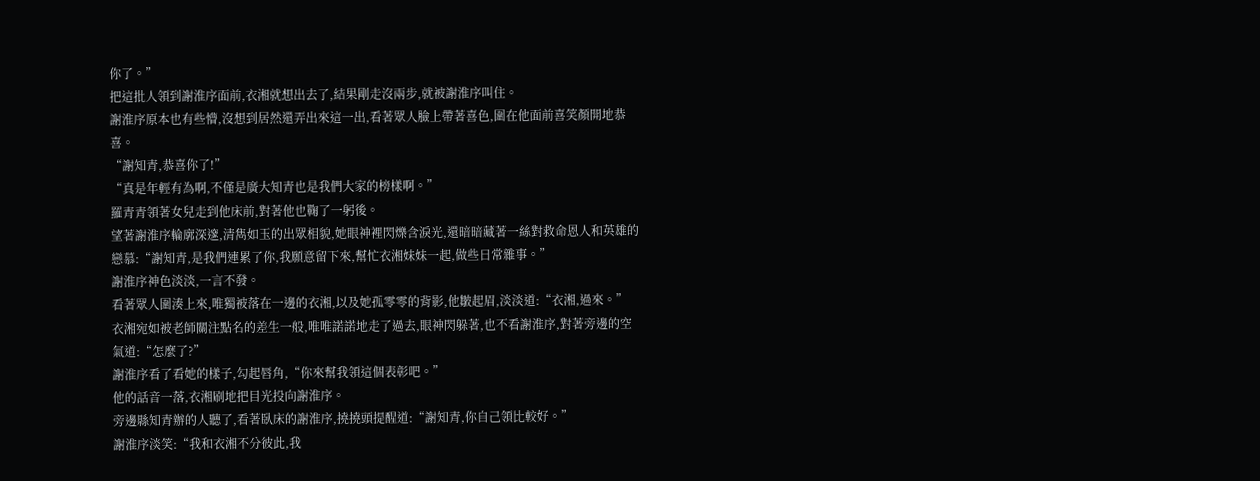你了。”
把這批人領到謝淮序面前,衣湘就想出去了,結果剛走沒兩步,就被謝淮序叫住。
謝淮序原本也有些懵,沒想到居然還弄出來這一出,看著眾人臉上帶著喜色,圍在他面前喜笑顏開地恭喜。
“謝知青,恭喜你了!”
“真是年輕有為啊,不僅是廣大知青也是我們大家的榜樣啊。”
羅青青領著女兒走到他床前,對著他也鞠了一躬後。
望著謝淮序輪廓深邃,清雋如玉的出眾相貌,她眼神裡閃爍含淚光,還暗暗藏著一絲對救命恩人和英雄的戀慕:“謝知青,是我們連累了你,我願意留下來,幫忙衣湘妹妹一起,做些日常雜事。”
謝淮序神色淡淡,一言不發。
看著眾人圍湊上來,唯獨被落在一邊的衣湘,以及她孤零零的背影,他皺起眉,淡淡道:“衣湘,過來。”
衣湘宛如被老師關注點名的差生一般,唯唯諾諾地走了過去,眼神閃躲著,也不看謝淮序,對著旁邊的空氣道:“怎麼了?”
謝淮序看了看她的樣子,勾起唇角,“你來幫我領這個表彰吧。”
他的話音一落,衣湘刷地把目光投向謝淮序。
旁邊縣知青辦的人聽了,看著臥床的謝淮序,撓撓頭提醒道:“謝知青,你自己領比較好。”
謝淮序淡笑:“我和衣湘不分彼此,我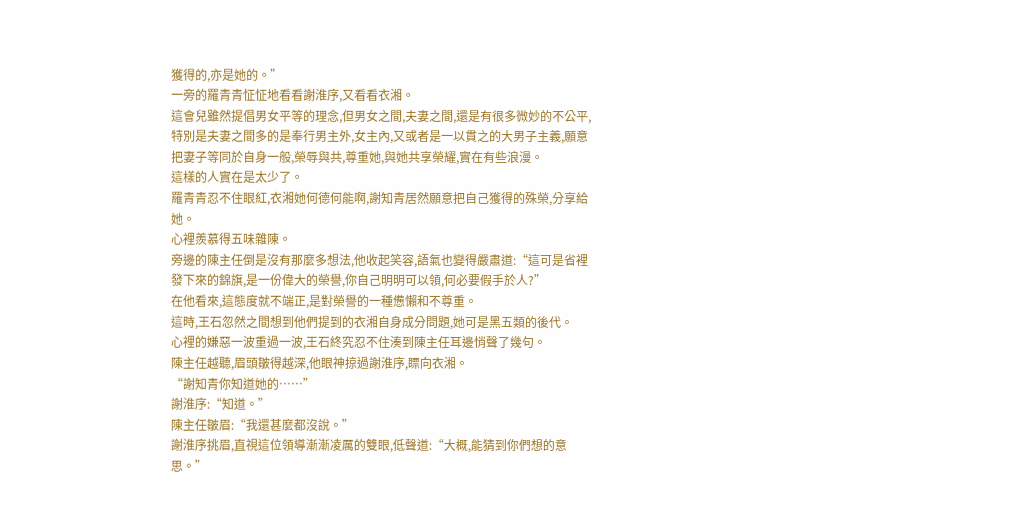獲得的,亦是她的。”
一旁的羅青青怔怔地看看謝淮序,又看看衣湘。
這會兒雖然提倡男女平等的理念,但男女之間,夫妻之間,還是有很多微妙的不公平,特別是夫妻之間多的是奉行男主外,女主內,又或者是一以貫之的大男子主義,願意把妻子等同於自身一般,榮辱與共,尊重她,與她共享榮耀,實在有些浪漫。
這樣的人實在是太少了。
羅青青忍不住眼紅,衣湘她何德何能啊,謝知青居然願意把自己獲得的殊榮,分享給她。
心裡羨慕得五味雜陳。
旁邊的陳主任倒是沒有那麼多想法,他收起笑容,語氣也變得嚴肅道:“這可是省裡發下來的錦旗,是一份偉大的榮譽,你自己明明可以領,何必要假手於人?”
在他看來,這態度就不端正,是對榮譽的一種憊懶和不尊重。
這時,王石忽然之間想到他們提到的衣湘自身成分問題,她可是黑五類的後代。
心裡的嫌惡一波重過一波,王石終究忍不住湊到陳主任耳邊悄聲了幾句。
陳主任越聽,眉頭皺得越深,他眼神掠過謝淮序,瞟向衣湘。
“謝知青你知道她的……”
謝淮序:“知道。”
陳主任皺眉:“我還甚麼都沒說。”
謝淮序挑眉,直視這位領導漸漸凌厲的雙眼,低聲道:“大概,能猜到你們想的意思。”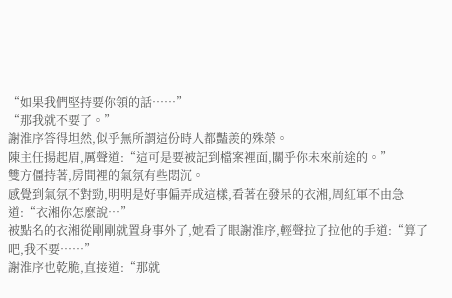“如果我們堅持要你領的話……”
“那我就不要了。”
謝淮序答得坦然,似乎無所謂這份時人都豔羨的殊榮。
陳主任揚起眉,厲聲道:“這可是要被記到檔案裡面,關乎你未來前途的。”
雙方僵持著,房間裡的氣氛有些悶沉。
感覺到氣氛不對勁,明明是好事偏弄成這樣,看著在發呆的衣湘,周紅軍不由急道:“衣湘你怎麼說…”
被點名的衣湘從剛剛就置身事外了,她看了眼謝淮序,輕聲拉了拉他的手道:“算了吧,我不要……”
謝淮序也乾脆,直接道:“那就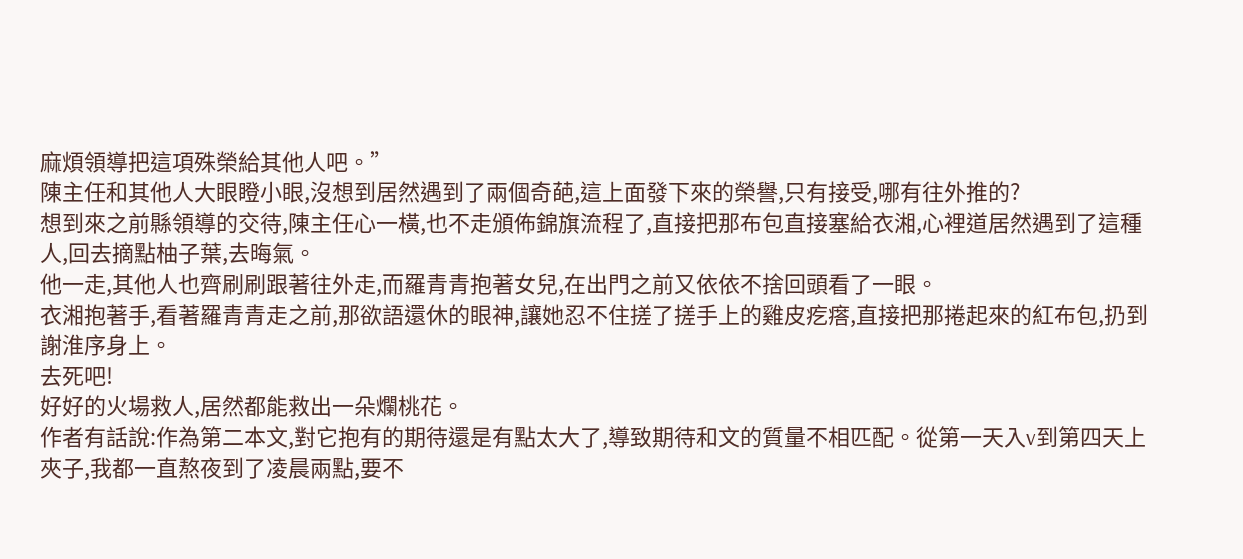麻煩領導把這項殊榮給其他人吧。”
陳主任和其他人大眼瞪小眼,沒想到居然遇到了兩個奇葩,這上面發下來的榮譽,只有接受,哪有往外推的?
想到來之前縣領導的交待,陳主任心一橫,也不走頒佈錦旗流程了,直接把那布包直接塞給衣湘,心裡道居然遇到了這種人,回去摘點柚子葉,去晦氣。
他一走,其他人也齊刷刷跟著往外走,而羅青青抱著女兒,在出門之前又依依不捨回頭看了一眼。
衣湘抱著手,看著羅青青走之前,那欲語還休的眼神,讓她忍不住搓了搓手上的雞皮疙瘩,直接把那捲起來的紅布包,扔到謝淮序身上。
去死吧!
好好的火場救人,居然都能救出一朵爛桃花。
作者有話說:作為第二本文,對它抱有的期待還是有點太大了,導致期待和文的質量不相匹配。從第一天入v到第四天上夾子,我都一直熬夜到了凌晨兩點,要不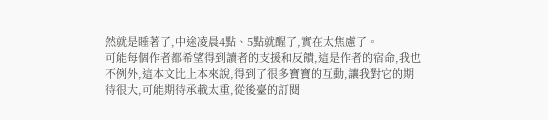然就是睡著了,中途凌晨4點、5點就醒了,實在太焦慮了。
可能每個作者都希望得到讀者的支援和反饋,這是作者的宿命,我也不例外,這本文比上本來說,得到了很多寶寶的互動,讓我對它的期待很大,可能期待承載太重,從後臺的訂閱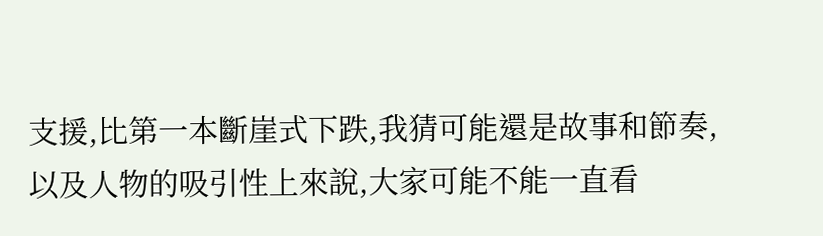支援,比第一本斷崖式下跌,我猜可能還是故事和節奏,以及人物的吸引性上來說,大家可能不能一直看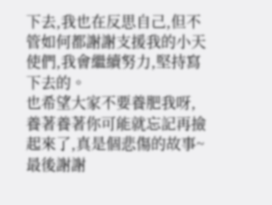下去,我也在反思自己,但不管如何都謝謝支援我的小天使們,我會繼續努力,堅持寫下去的。
也希望大家不要養肥我呀,養著養著你可能就忘記再撿起來了,真是個悲傷的故事~
最後謝謝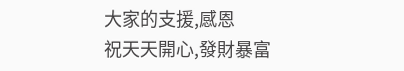大家的支援,感恩
祝天天開心,發財暴富